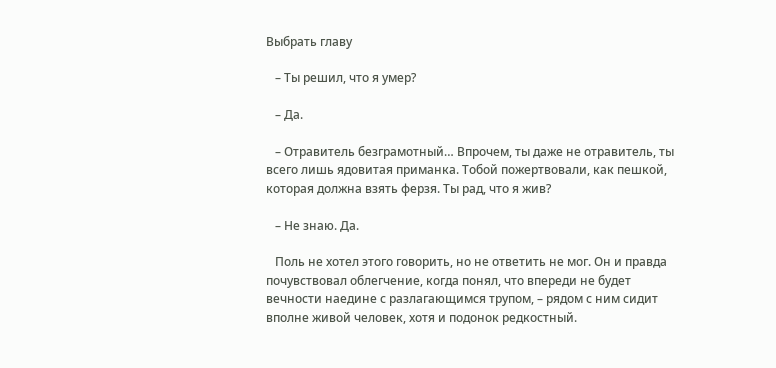Выбрать главу

   – Ты решил, что я умер?

   – Да.

   – Отравитель безграмотный… Впрочем, ты даже не отравитель, ты всего лишь ядовитая приманка. Тобой пожертвовали, как пешкой, которая должна взять ферзя. Ты рад, что я жив?

   – Не знаю. Да.

   Поль не хотел этого говорить, но не ответить не мог. Он и правда почувствовал облегчение, когда понял, что впереди не будет вечности наедине с разлагающимся трупом, – рядом с ним сидит вполне живой человек, хотя и подонок редкостный.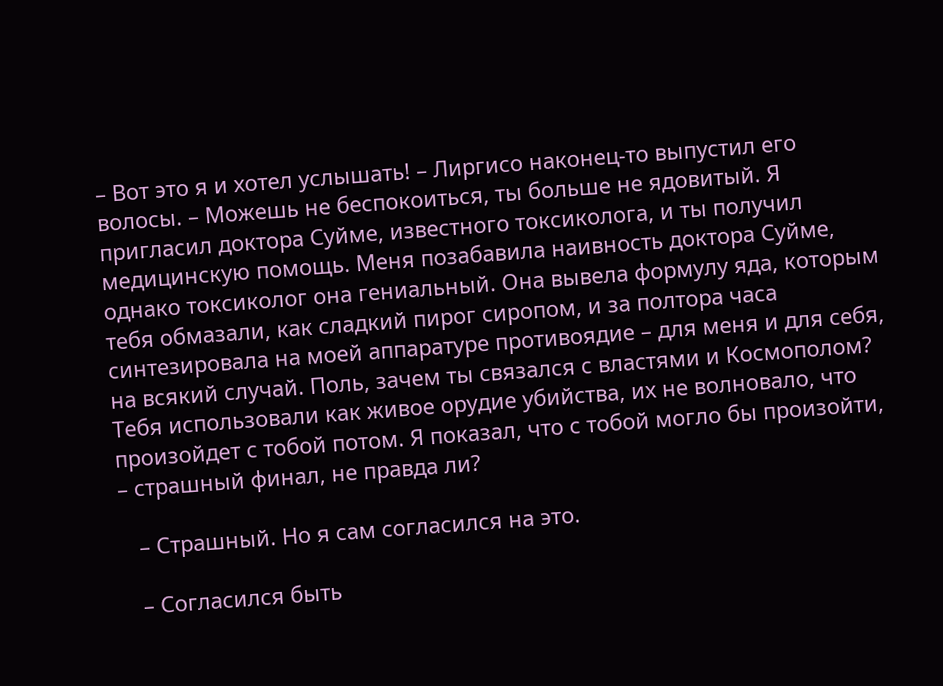– Вот это я и хотел услышать! – Лиргисо наконец-то выпустил его волосы. – Можешь не беспокоиться, ты больше не ядовитый. Я пригласил доктора Суйме, известного токсиколога, и ты получил медицинскую помощь. Меня позабавила наивность доктора Суйме, однако токсиколог она гениальный. Она вывела формулу яда, которым тебя обмазали, как сладкий пирог сиропом, и за полтора часа синтезировала на моей аппаратуре противоядие – для меня и для себя, на всякий случай. Поль, зачем ты связался с властями и Космополом? Тебя использовали как живое орудие убийства, их не волновало, что произойдет с тобой потом. Я показал, что с тобой могло бы произойти, – страшный финал, не правда ли?

   – Страшный. Но я сам согласился на это.

   – Согласился быть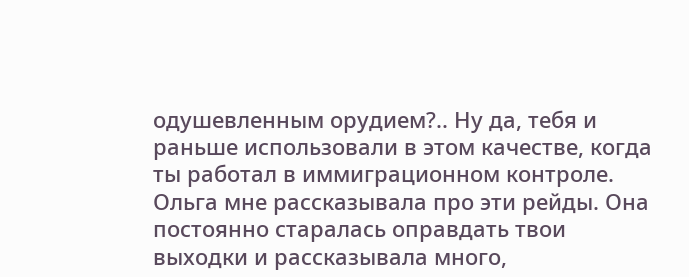одушевленным орудием?.. Ну да, тебя и раньше использовали в этом качестве, когда ты работал в иммиграционном контроле. Ольга мне рассказывала про эти рейды. Она постоянно старалась оправдать твои выходки и рассказывала много,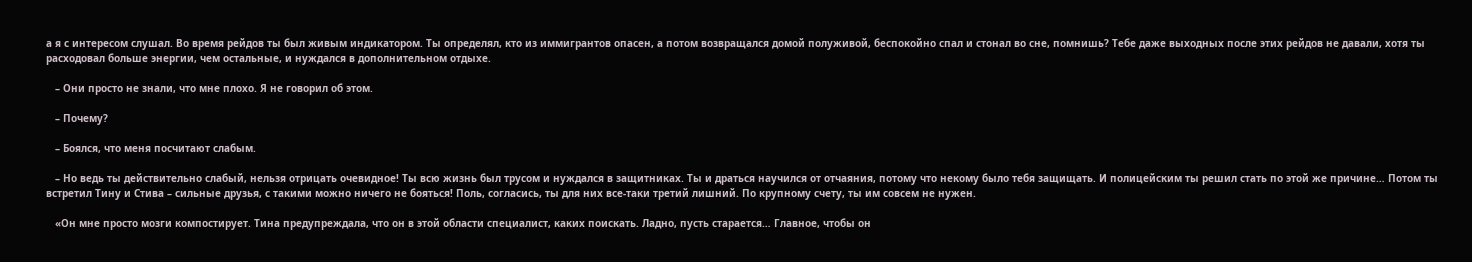а я с интересом слушал. Во время рейдов ты был живым индикатором. Ты определял, кто из иммигрантов опасен, а потом возвращался домой полуживой, беспокойно спал и стонал во сне, помнишь? Тебе даже выходных после этих рейдов не давали, хотя ты расходовал больше энергии, чем остальные, и нуждался в дополнительном отдыхе.

   – Они просто не знали, что мне плохо. Я не говорил об этом.

   – Почему?

   – Боялся, что меня посчитают слабым.

   – Но ведь ты действительно слабый, нельзя отрицать очевидное! Ты всю жизнь был трусом и нуждался в защитниках. Ты и драться научился от отчаяния, потому что некому было тебя защищать. И полицейским ты решил стать по этой же причине… Потом ты встретил Тину и Стива – сильные друзья, с такими можно ничего не бояться! Поль, согласись, ты для них все-таки третий лишний. По крупному счету, ты им совсем не нужен.

   «Он мне просто мозги компостирует. Тина предупреждала, что он в этой области специалист, каких поискать. Ладно, пусть старается… Главное, чтобы он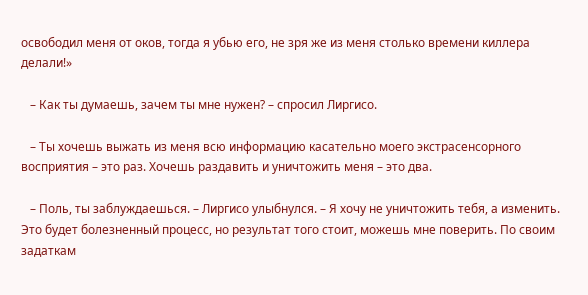освободил меня от оков, тогда я убью его, не зря же из меня столько времени киллера делали!»

   – Как ты думаешь, зачем ты мне нужен? – спросил Лиргисо.

   – Ты хочешь выжать из меня всю информацию касательно моего экстрасенсорного восприятия – это раз. Хочешь раздавить и уничтожить меня – это два.

   – Поль, ты заблуждаешься. – Лиргисо улыбнулся. – Я хочу не уничтожить тебя, а изменить. Это будет болезненный процесс, но результат того стоит, можешь мне поверить. По своим задаткам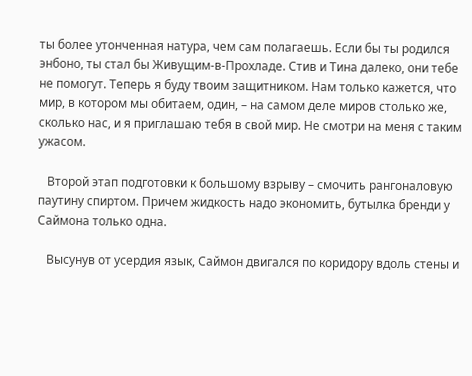ты более утонченная натура, чем сам полагаешь. Если бы ты родился энбоно, ты стал бы Живущим-в-Прохладе. Стив и Тина далеко, они тебе не помогут. Теперь я буду твоим защитником. Нам только кажется, что мир, в котором мы обитаем, один, – на самом деле миров столько же, сколько нас, и я приглашаю тебя в свой мир. Не смотри на меня с таким ужасом.

   Второй этап подготовки к большому взрыву – смочить рангоналовую паутину спиртом. Причем жидкость надо экономить, бутылка бренди у Саймона только одна.

   Высунув от усердия язык, Саймон двигался по коридору вдоль стены и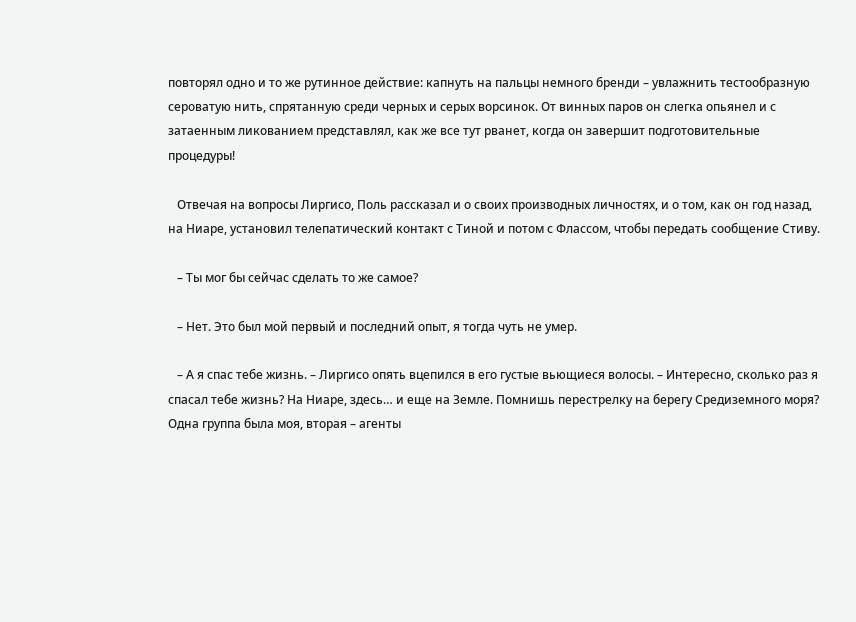повторял одно и то же рутинное действие: капнуть на пальцы немного бренди – увлажнить тестообразную сероватую нить, спрятанную среди черных и серых ворсинок. От винных паров он слегка опьянел и с затаенным ликованием представлял, как же все тут рванет, когда он завершит подготовительные процедуры!

   Отвечая на вопросы Лиргисо, Поль рассказал и о своих производных личностях, и о том, как он год назад, на Ниаре, установил телепатический контакт с Тиной и потом с Флассом, чтобы передать сообщение Стиву.

   – Ты мог бы сейчас сделать то же самое?

   – Нет. Это был мой первый и последний опыт, я тогда чуть не умер.

   – А я спас тебе жизнь. – Лиргисо опять вцепился в его густые вьющиеся волосы. – Интересно, сколько раз я спасал тебе жизнь? На Ниаре, здесь… и еще на Земле. Помнишь перестрелку на берегу Средиземного моря? Одна группа была моя, вторая – агенты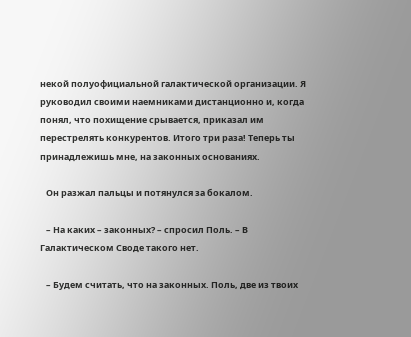некой полуофициальной галактической организации. Я руководил своими наемниками дистанционно и, когда понял, что похищение срывается, приказал им перестрелять конкурентов. Итого три раза! Теперь ты принадлежишь мне, на законных основаниях.

   Он разжал пальцы и потянулся за бокалом.

   – На каких – законных? – спросил Поль. – В Галактическом Своде такого нет.

   – Будем считать, что на законных. Поль, две из твоих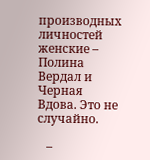производных личностей женские – Полина Вердал и Черная Вдова. Это не случайно.

   –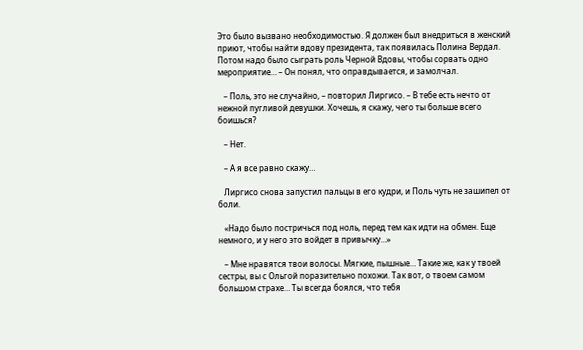Это было вызвано необходимостью. Я должен был внедриться в женский приют, чтобы найти вдову президента, так появилась Полина Вердал. Потом надо было сыграть роль Черной Вдовы, чтобы сорвать одно мероприятие… – Он понял, что оправдывается, и замолчал.

   – Поль, это не случайно, – повторил Лиргисо. – В тебе есть нечто от нежной пугливой девушки. Хочешь, я скажу, чего ты больше всего боишься?

   – Нет.

   – А я все равно скажу…

   Лиргисо снова запустил пальцы в его кудри, и Поль чуть не зашипел от боли.

   «Надо было постричься под ноль, перед тем как идти на обмен. Еще немного, и у него это войдет в привычку…»

   – Мне нравятся твои волосы. Мягкие, пышные… Такие же, как у твоей сестры, вы с Ольгой поразительно похожи. Так вот, о твоем самом большом страхе… Ты всегда боялся, что тебя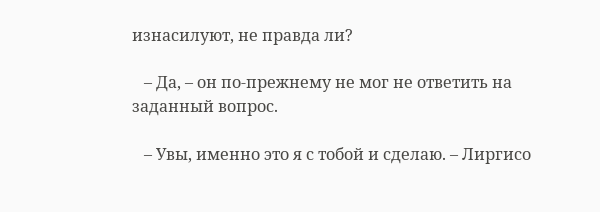изнасилуют, не правда ли?

   – Да, – он по-прежнему не мог не ответить на заданный вопрос.

   – Увы, именно это я с тобой и сделаю. – Лиргисо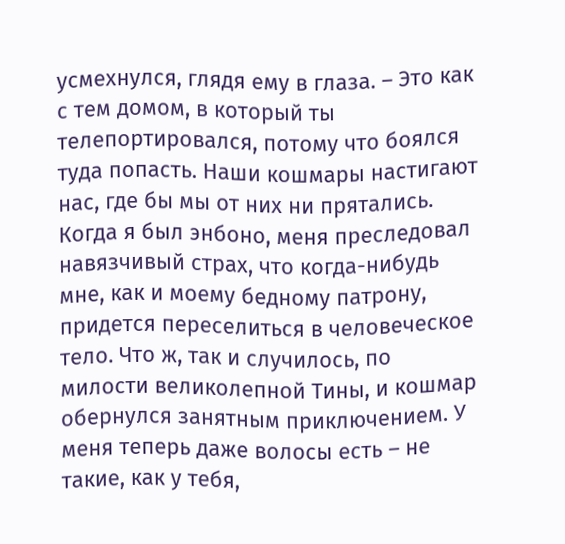усмехнулся, глядя ему в глаза. – Это как с тем домом, в который ты телепортировался, потому что боялся туда попасть. Наши кошмары настигают нас, где бы мы от них ни прятались. Когда я был энбоно, меня преследовал навязчивый страх, что когда-нибудь мне, как и моему бедному патрону, придется переселиться в человеческое тело. Что ж, так и случилось, по милости великолепной Тины, и кошмар обернулся занятным приключением. У меня теперь даже волосы есть – не такие, как у тебя,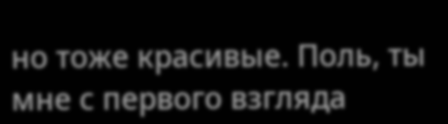но тоже красивые. Поль, ты мне с первого взгляда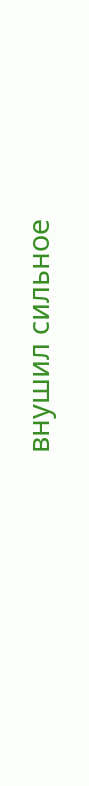внушил сильное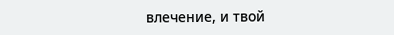влечение, и твой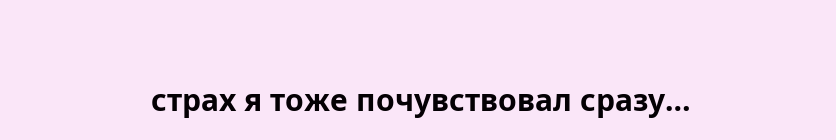страх я тоже почувствовал сразу…